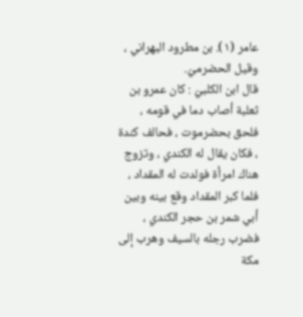عامر (١). بن مطرود البهراني ، وقيل الحضرميّ.
قال ابن الكلبيّ : كان عمرو بن ثعلبة أصاب دما في قومه ، فلحق بحضرموت ، فحالف كندة ، فكان يقال له الكندي ، وتزوج هناك امرأة فولدت له المقداد ، فلما كبر المقداد وقع بينه وبين أبي شمر بن حجر الكندي ، فضرب رجله بالسيف وهرب إلى مكة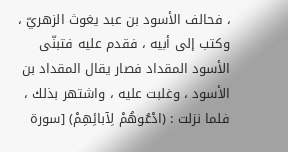، فحالف الأسود بن عبد يغوث الزهريّ ، وكتب إلى أبيه ، فقدم عليه فتبنّى الأسود المقداد فصار يقال المقداد بن الأسود ، وغلبت عليه ، واشتهر بذلك ، فلما نزلت : (ادْعُوهُمْ لِآبائِهِمْ) [سورة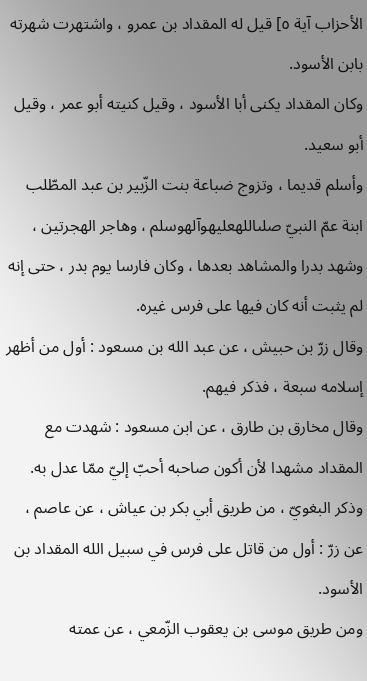الأحزاب آية ٥] قيل له المقداد بن عمرو ، واشتهرت شهرته بابن الأسود.
وكان المقداد يكنى أبا الأسود ، وقيل كنيته أبو عمر ، وقيل أبو سعيد.
وأسلم قديما ، وتزوج ضباعة بنت الزّبير بن عبد المطّلب ابنة عمّ النبيّ صلىاللهعليهوآلهوسلم ، وهاجر الهجرتين ، وشهد بدرا والمشاهد بعدها ، وكان فارسا يوم بدر ، حتى إنه لم يثبت أنه كان فيها على فرس غيره.
وقال زرّ بن حبيش ، عن عبد الله بن مسعود : أول من أظهر إسلامه سبعة ، فذكر فيهم.
وقال مخارق بن طارق ، عن ابن مسعود : شهدت مع المقداد مشهدا لأن أكون صاحبه أحبّ إليّ ممّا عدل به.
وذكر البغويّ ، من طريق أبي بكر بن عياش ، عن عاصم ، عن زرّ : أول من قاتل على فرس في سبيل الله المقداد بن الأسود.
ومن طريق موسى بن يعقوب الزّمعي ، عن عمته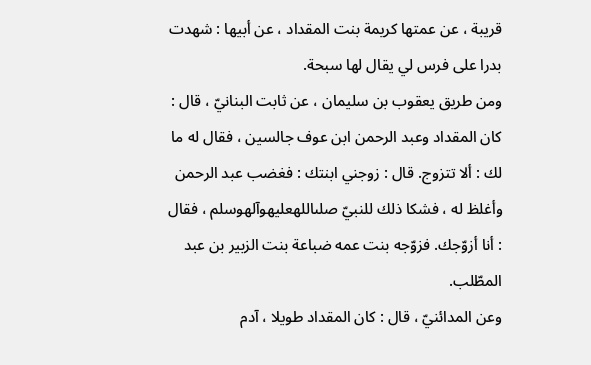قريبة ، عن عمتها كريمة بنت المقداد ، عن أبيها : شهدت بدرا على فرس لي يقال لها سبحة.
ومن طريق يعقوب بن سليمان ، عن ثابت البنانيّ ، قال : كان المقداد وعبد الرحمن ابن عوف جالسين ، فقال له ما لك : ألا تتزوج. قال : زوجني ابنتك : فغضب عبد الرحمن وأغلظ له ، فشكا ذلك للنبيّ صلىاللهعليهوآلهوسلم ، فقال : أنا أزوّجك. فزوّجه بنت عمه ضباعة بنت الزبير بن عبد المطّلب.
وعن المدائنيّ ، قال : كان المقداد طويلا ، آدم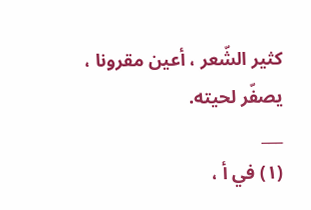كثير الشّعر ، أعين مقرونا ، يصفّر لحيته.
___
(١) في أ ،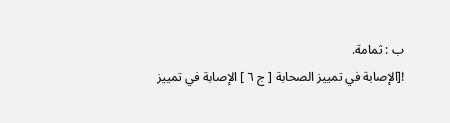ب : ثمامة.
![الإصابة في تمييز الصحابة [ ج ٦ ] الإصابة في تمييز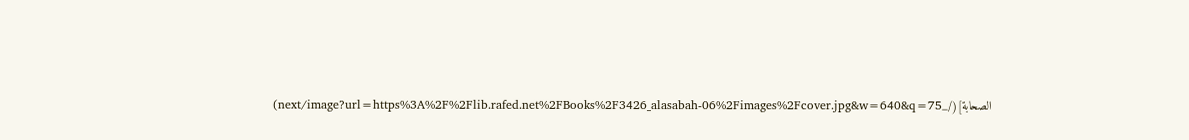الصحابة](/_next/image?url=https%3A%2F%2Flib.rafed.net%2FBooks%2F3426_alasabah-06%2Fimages%2Fcover.jpg&w=640&q=75)